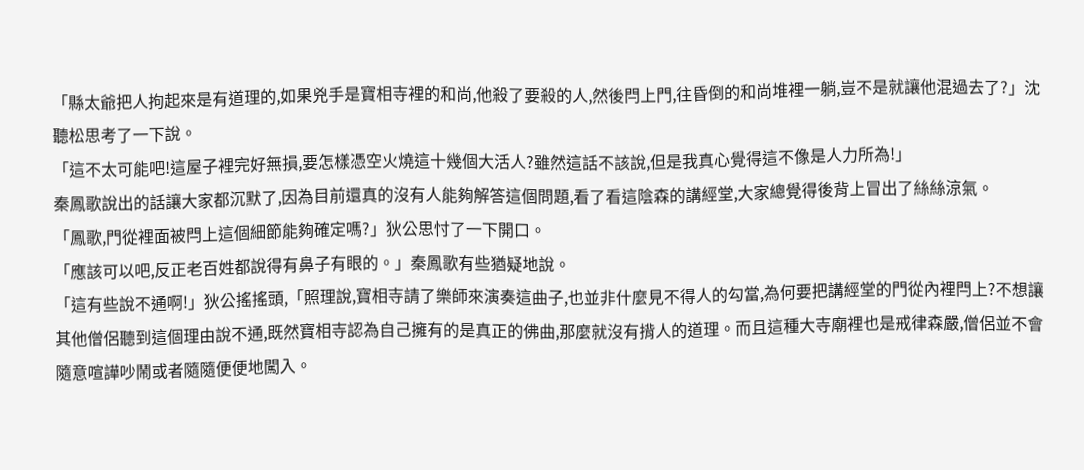「縣太爺把人拘起來是有道理的,如果兇手是寶相寺裡的和尚,他殺了要殺的人,然後閂上門,往昏倒的和尚堆裡一躺,豈不是就讓他混過去了?」沈聽松思考了一下說。
「這不太可能吧!這屋子裡完好無損,要怎樣憑空火燒這十幾個大活人?雖然這話不該說,但是我真心覺得這不像是人力所為!」
秦鳳歌說出的話讓大家都沉默了,因為目前還真的沒有人能夠解答這個問題,看了看這陰森的講經堂,大家總覺得後背上冒出了絲絲涼氣。
「鳳歌,門從裡面被閂上這個細節能夠確定嗎?」狄公思忖了一下開口。
「應該可以吧,反正老百姓都說得有鼻子有眼的。」秦鳳歌有些猶疑地說。
「這有些說不通啊!」狄公搖搖頭,「照理說,寶相寺請了樂師來演奏這曲子,也並非什麼見不得人的勾當,為何要把講經堂的門從內裡閂上?不想讓其他僧侶聽到這個理由說不通,既然寶相寺認為自己擁有的是真正的佛曲,那麼就沒有揹人的道理。而且這種大寺廟裡也是戒律森嚴,僧侶並不會隨意喧譁吵鬧或者隨隨便便地闖入。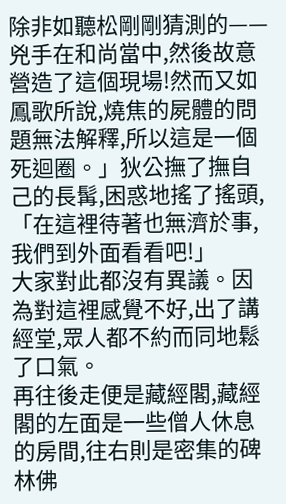除非如聽松剛剛猜測的——兇手在和尚當中,然後故意營造了這個現場!然而又如鳳歌所說,燒焦的屍體的問題無法解釋,所以這是一個死迴圈。」狄公撫了撫自己的長髯,困惑地搖了搖頭,「在這裡待著也無濟於事,我們到外面看看吧!」
大家對此都沒有異議。因為對這裡感覺不好,出了講經堂,眾人都不約而同地鬆了口氣。
再往後走便是藏經閣,藏經閣的左面是一些僧人休息的房間,往右則是密集的碑林佛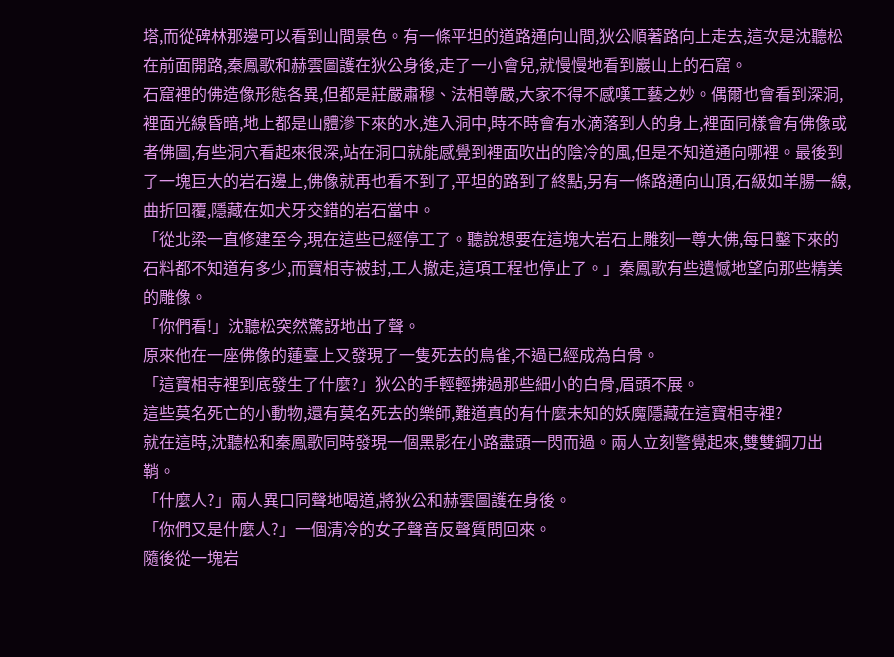塔,而從碑林那邊可以看到山間景色。有一條平坦的道路通向山間,狄公順著路向上走去,這次是沈聽松在前面開路,秦鳳歌和赫雲圖護在狄公身後,走了一小會兒,就慢慢地看到巖山上的石窟。
石窟裡的佛造像形態各異,但都是莊嚴肅穆、法相尊嚴,大家不得不感嘆工藝之妙。偶爾也會看到深洞,裡面光線昏暗,地上都是山體滲下來的水,進入洞中,時不時會有水滴落到人的身上,裡面同樣會有佛像或者佛圖,有些洞穴看起來很深,站在洞口就能感覺到裡面吹出的陰冷的風,但是不知道通向哪裡。最後到了一塊巨大的岩石邊上,佛像就再也看不到了,平坦的路到了終點,另有一條路通向山頂,石級如羊腸一線,曲折回覆,隱藏在如犬牙交錯的岩石當中。
「從北梁一直修建至今,現在這些已經停工了。聽說想要在這塊大岩石上雕刻一尊大佛,每日鑿下來的石料都不知道有多少,而寶相寺被封,工人撤走,這項工程也停止了。」秦鳳歌有些遺憾地望向那些精美的雕像。
「你們看!」沈聽松突然驚訝地出了聲。
原來他在一座佛像的蓮臺上又發現了一隻死去的鳥雀,不過已經成為白骨。
「這寶相寺裡到底發生了什麼?」狄公的手輕輕拂過那些細小的白骨,眉頭不展。
這些莫名死亡的小動物,還有莫名死去的樂師,難道真的有什麼未知的妖魔隱藏在這寶相寺裡?
就在這時,沈聽松和秦鳳歌同時發現一個黑影在小路盡頭一閃而過。兩人立刻警覺起來,雙雙鋼刀出鞘。
「什麼人?」兩人異口同聲地喝道,將狄公和赫雲圖護在身後。
「你們又是什麼人?」一個清冷的女子聲音反聲質問回來。
隨後從一塊岩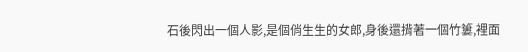石後閃出一個人影,是個俏生生的女郎,身後還揹著一個竹簍,裡面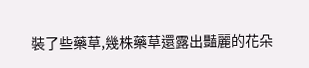裝了些藥草,幾株藥草還露出豔麗的花朵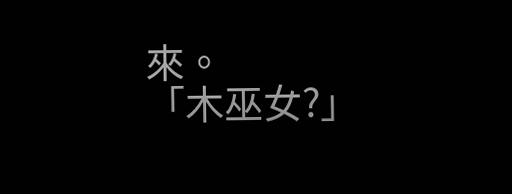來。
「木巫女?」